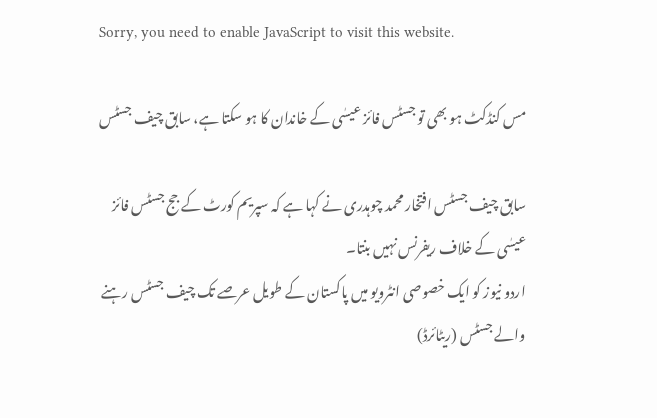Sorry, you need to enable JavaScript to visit this website.

مس کنڈکٹ ہو بھی تو جسٹس فائز عیسٰی کے خاندان کا ہو سکتا ہے، سابق چیف جسٹس

سابق چیف جسٹس افتخار محمد چوہدری نے کہا ہے کہ سپریم کورٹ کے جج جسٹس فائز عیسٰی کے خلاف ریفرنس نہیں بنتا۔
اردو نیوز کو ایک خصوصی انٹرویو میں پاکستان کے طویل عرصے تک چیف جسٹس رہنے والے جسٹس (ریٹائرڈ)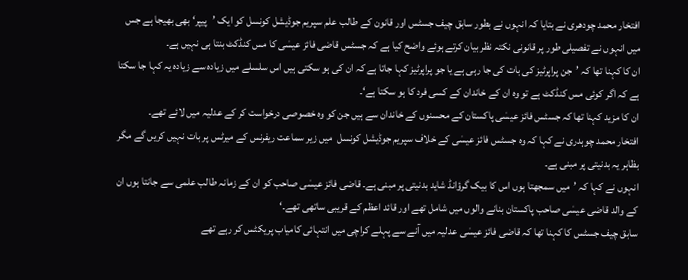افتخار محمد چودھری نے بتایا کہ انہوں نے بطور سابق چیف جسٹس اور قانون کے طالب علم سپریم جوڈیشل کونسل کو ایک ’پیپر‘ بھی بھیجا ہے جس میں انہوں نے تفصیلی طور پر قانونی نکتہ نظر بیان کرتے ہوئے واضح کیا ہے کہ جسٹس قاضی فائز عیسٰی کا مس کنڈکٹ بنتا ہی نہیں ہے۔
ان کا کہنا تھا کہ ’جن پراپرٹیز کی بات کی جا رہی ہے یا جو پراپرٹیز کہا جاتا ہے کہ ان کی ہو سکتی ہیں اس سلسلے میں زیادہ سے زیادہ یہ کہا جا سکتا ہے کہ اگر کوئی مس کنڈکٹ ہے تو وہ ان کے خاندان کے کسی فرد کا ہو سکتا ہے‘۔
ان کا مزید کہنا تھا کہ جسٹس فائز عیسٰی پاکستان کے محسنوں کے خاندان سے ہیں جن کو وہ خصوصی درخواست کر کے عدلیہ میں لائے تھے۔
افتخار محمد چوہدری نے کہا کہ وہ جسٹس فائز عیسٰی کے خلاف سپریم جوڈیشل کونسل  میں زیر سماعت ریفرنس کے میرٹس پر بات نہیں کریں گے مگر بظاہر یہ بدنیتی پر مبنی ہے۔
انہوں نے کہا کہ ’میں سمجھتا ہوں اس کا بیک گرؤانڈ شاید بدنیتی پر مبنی ہے۔ قاضی فائز عیسٰی صاحب کو ان کے زمانہ طالب علمی سے جانتا ہوں ان کے والد قاضی عیسٰی صاحب پاکستان بنانے والوں میں شامل تھے اور قائد اعظم کے قریبی ساتھی تھے۔‘
سابق چیف جسٹس کا کہنا تھا کہ قاضی فائز عیسٰی عدلیہ میں آنے سے پہلے کراچی میں انتہائی کامیاب پریکٹس کر رہے تھے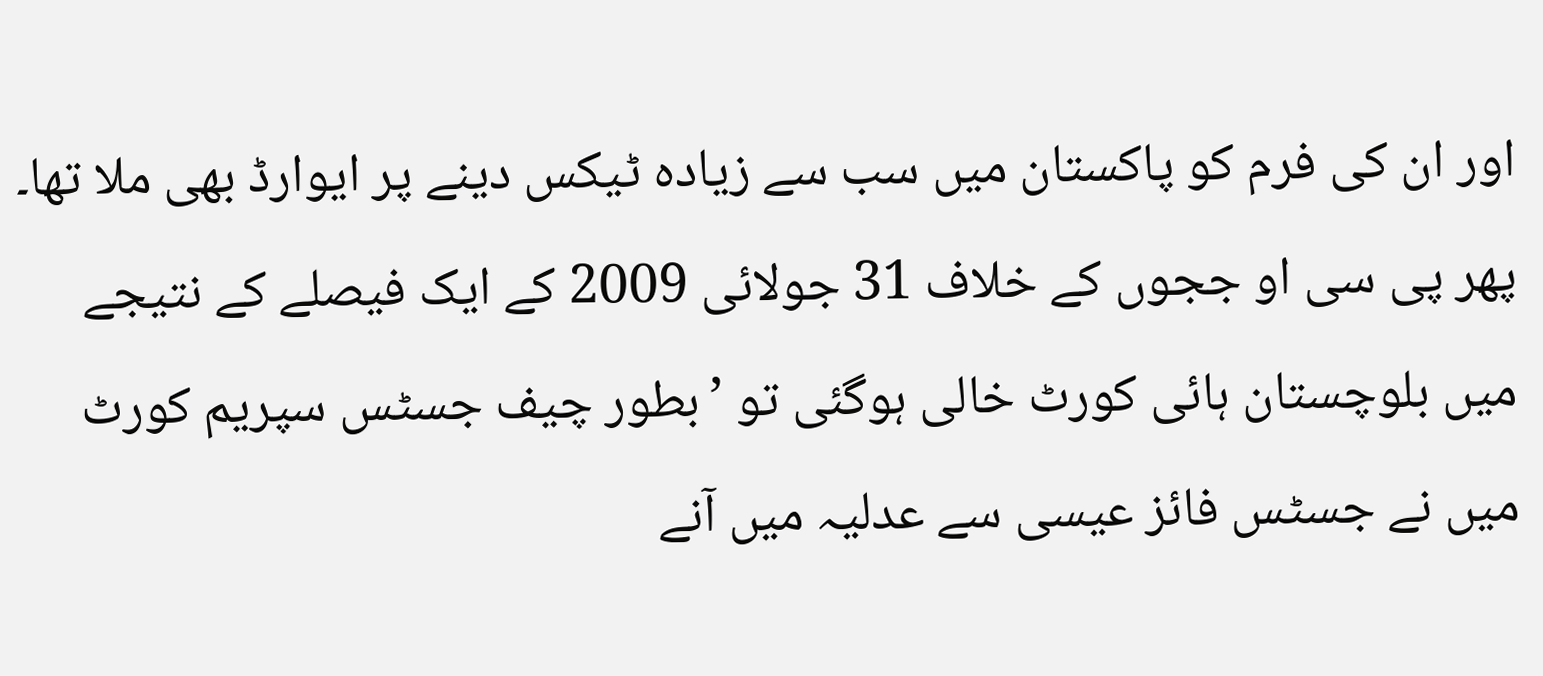اور ان کی فرم کو پاکستان میں سب سے زیادہ ٹیکس دینے پر ایوارڈ بھی ملا تھا۔ پھر پی سی او ججوں کے خلاف 31 جولائی 2009 کے ایک فیصلے کے نتیجے میں بلوچستان ہائی کورٹ خالی ہوگئی تو ’بطور چیف جسٹس سپریم کورٹ میں نے جسٹس فائز عیسی سے عدلیہ میں آنے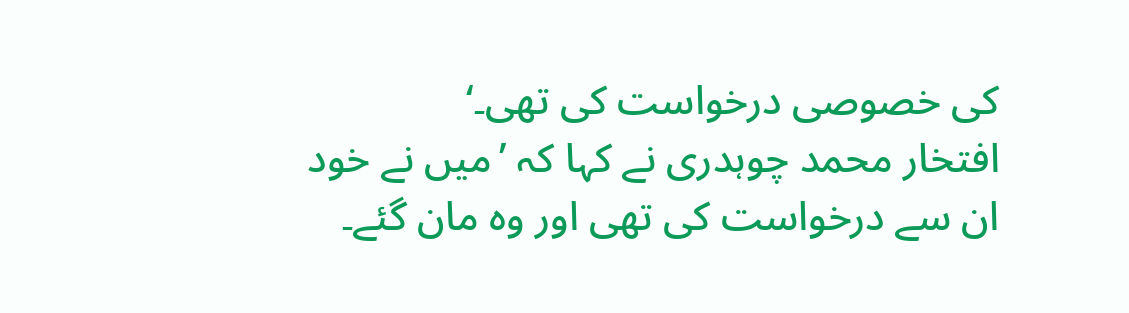کی خصوصی درخواست کی تھی۔‘
افتخار محمد چوہدری نے کہا کہ ’میں نے خود ان سے درخواست کی تھی اور وہ مان گئے۔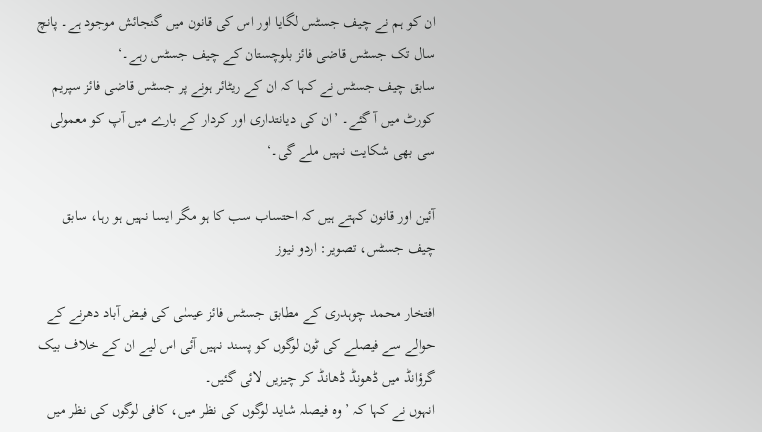ان کو ہم نے چیف جسٹس لگایا اور اس کی قانون میں گنجائش موجود ہے۔ پانچ سال تک جسٹس قاضی فائز بلوچستان کے چیف جسٹس رہے۔‘
سابق چیف جسٹس نے کہا کہ ان کے ریٹائر ہونے پر جسٹس قاضی فائز سپریم کورٹ میں آ گئے۔ ’ان کی دیانتداری اور کردار کے بارے میں آپ کو معمولی سی بھی شکایت نہیں ملے گی۔‘

آئین اور قانون کہتے ہیں کہ احتساب سب کا ہو مگر ایسا نہیں ہو رہا، سابق چیف جسٹس، تصویر: اردو نیوز

افتخار محمد چوہدری کے مطابق جسٹس فائز عیسٰی کی فیض آباد دھرنے کے حوالے سے فیصلے کی ٹون لوگوں کو پسند نہیں آئی اس لیے ان کے خلاف بیک گرؤانڈ میں ڈھونڈ ڈھانڈ کر چیزیں لائی گئیں۔
انہوں نے کہا کہ ’وہ فیصلہ شاید لوگوں کی نظر میں، کافی لوگوں کی نظر میں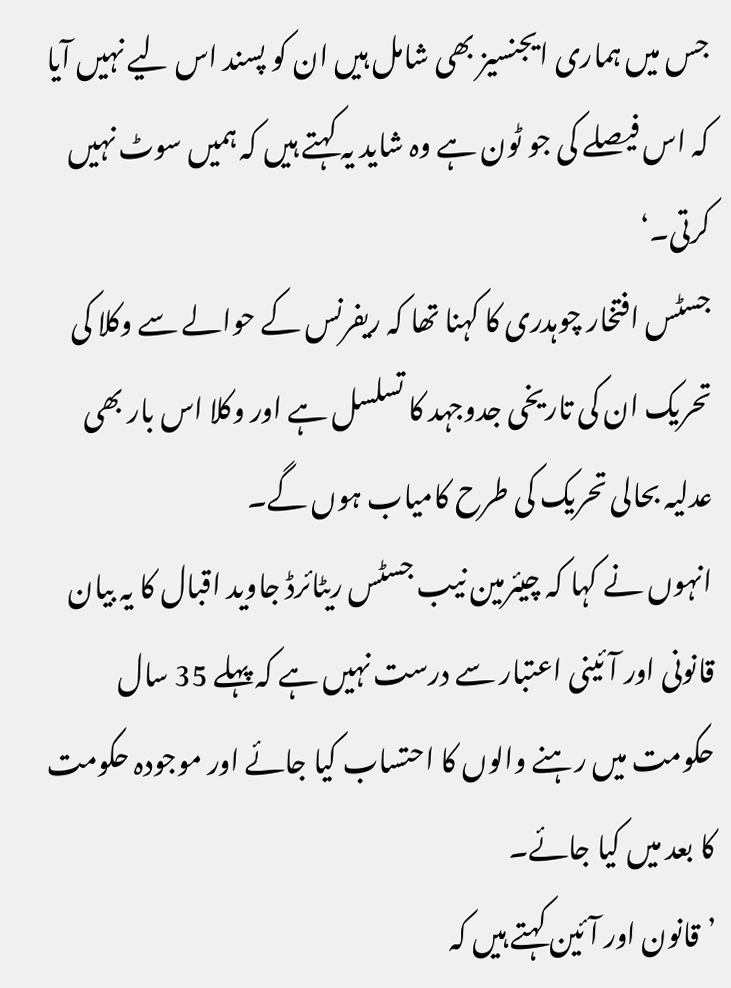جس میں ہماری ایجنسیز بھی شامل ہیں ان کو پسند اس لیے نہیں آیا کہ اس فیصلے کی جو ٹون ہے وہ شاید یہ کہتے ہیں کہ ہمیں سوٹ نہیں کرتی۔‘
جسٹس افتخار چوہدری کا کہنا تھا کہ ریفرنس کے حوالے سے وکلا کی تحریک ان کی تاریخی جدوجہد کا تسلسل ہے اور وکلا اس بار بھی عدلیہ بحالی تحریک کی طرح کامیاب ہوں گے۔
انہوں نے کہا کہ چیئرمین نیب جسٹس ریٹائرڈ جاوید اقبال کا یہ بیان قانونی اور آئینی اعتبار سے درست نہیں ہے کہ پہلے 35 سال حکومت میں رہنے والوں کا احتساب کیا جائے اور موجودہ حکومت کا بعد میں کیا جائے۔
’قانون اور آئین کہتے ہیں کہ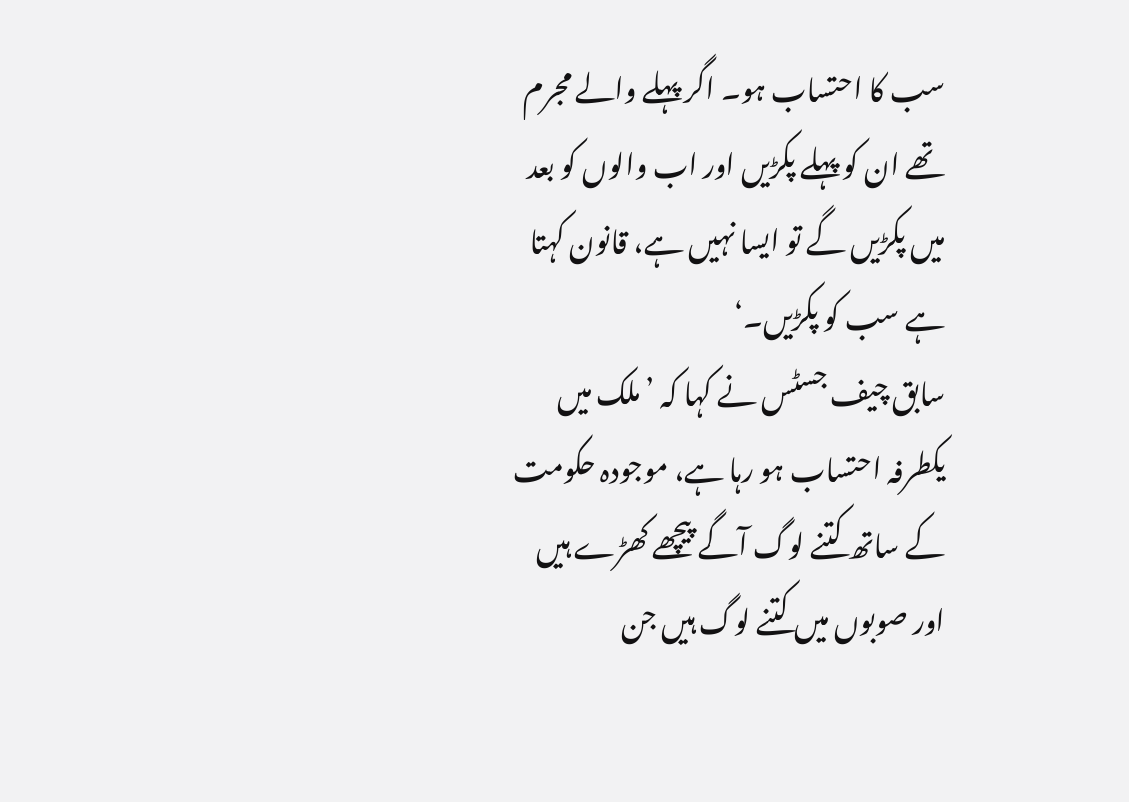سب کا احتساب ہو۔ اگر پہلے والے مجرم تھے ان کو پہلے پکڑیں اور اب والوں کو بعد میں پکڑیں گے تو ایسا نہیں ہے، قانون کہتا ہے سب کو پکڑیں۔‘
سابق چیف جسٹس نے کہا کہ ’ملک میں یکطرفہ احتساب ہو رہا ہے، موجودہ حکومت کے ساتھ کتنے لوگ آگے پیچھے کھڑے ہیں اور صوبوں میں کتنے لوگ ہیں جن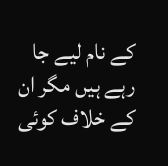کے نام لیے جا رہے ہیں مگر ان کے خلاف کوئی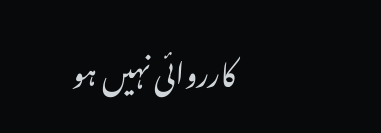کارروائی نہیں ہو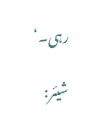رہی۔‘

شیئر: